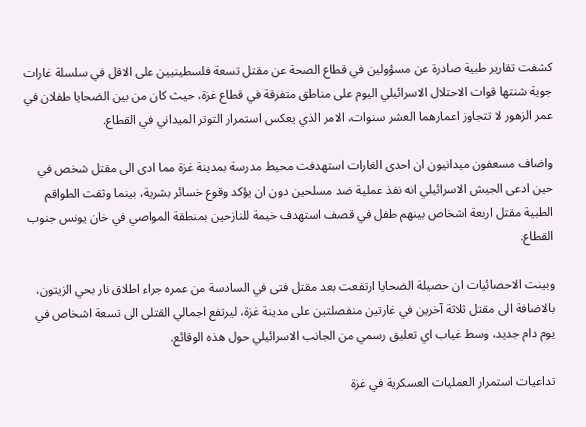كشفت تقارير طبية صادرة عن مسؤولين في قطاع الصحة عن مقتل تسعة فلسطينيين على الاقل في سلسلة غارات جوية شنتها قوات الاحتلال الاسرائيلي اليوم على مناطق متفرقة في قطاع غزة، حيث كان من بين الضحايا طفلان في عمر الزهور لا تتجاوز اعمارهما العشر سنوات، الامر الذي يعكس استمرار التوتر الميداني في القطاع.

واضاف مسعفون ميدانيون ان احدى الغارات استهدفت محيط مدرسة بمدينة غزة مما ادى الى مقتل شخص في حين ادعى الجيش الاسرائيلي انه نفذ عملية ضد مسلحين دون ان يؤكد وقوع خسائر بشرية، بينما وثقت الطواقم الطبية مقتل اربعة اشخاص بينهم طفل في قصف استهدف خيمة للنازحين بمنطقة المواصي في خان يونس جنوب القطاع.

وبينت الاحصائيات ان حصيلة الضحايا ارتفعت بعد مقتل فتى في السادسة من عمره جراء اطلاق نار بحي الزيتون، بالاضافة الى مقتل ثلاثة آخرين في غارتين منفصلتين على مدينة غزة، ليرتفع اجمالي القتلى الى تسعة اشخاص في يوم دام جديد، وسط غياب اي تعليق رسمي من الجانب الاسرائيلي حول هذه الوقائع.

تداعيات استمرار العمليات العسكرية في غزة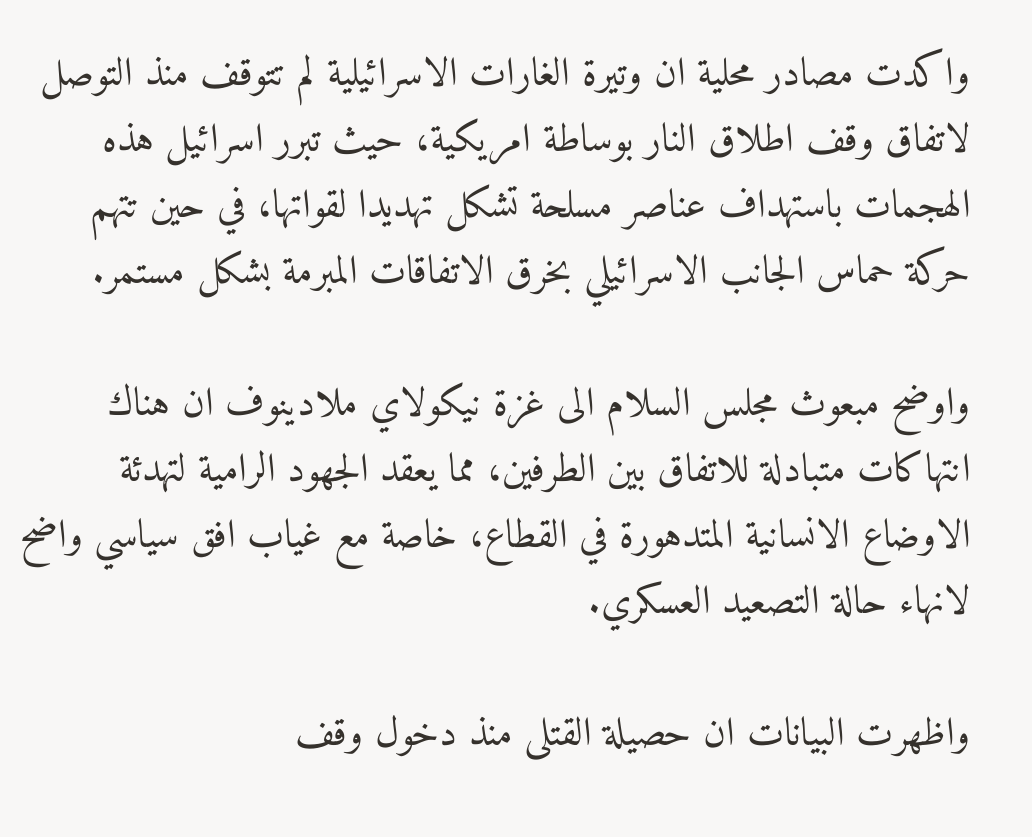واكدت مصادر محلية ان وتيرة الغارات الاسرائيلية لم تتوقف منذ التوصل لاتفاق وقف اطلاق النار بوساطة امريكية، حيث تبرر اسرائيل هذه الهجمات باستهداف عناصر مسلحة تشكل تهديدا لقواتها، في حين تتهم حركة حماس الجانب الاسرائيلي بخرق الاتفاقات المبرمة بشكل مستمر.

واوضح مبعوث مجلس السلام الى غزة نيكولاي ملادينوف ان هناك انتهاكات متبادلة للاتفاق بين الطرفين، مما يعقد الجهود الرامية لتهدئة الاوضاع الانسانية المتدهورة في القطاع، خاصة مع غياب افق سياسي واضح لانهاء حالة التصعيد العسكري.

واظهرت البيانات ان حصيلة القتلى منذ دخول وقف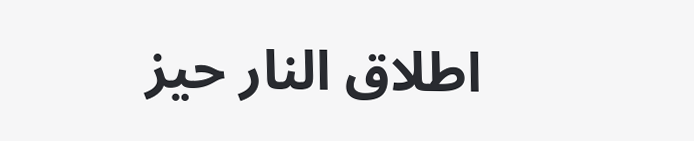اطلاق النار حيز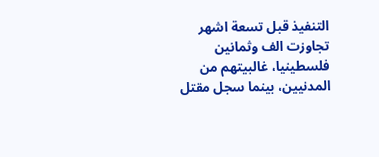التنفيذ قبل تسعة اشهر تجاوزت الف وثمانين فلسطينيا، غالبيتهم من المدنيين، بينما سجل مقتل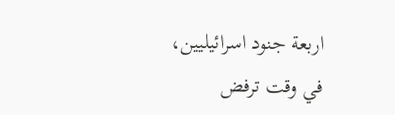اربعة جنود اسرائيليين، في وقت ترفض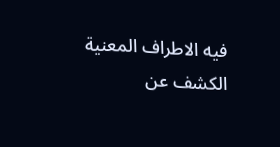فيه الاطراف المعنية الكشف عن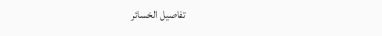تفاصيل الخسائر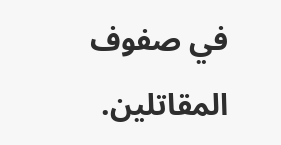في صفوف المقاتلين.